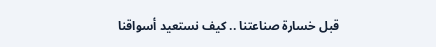قبل خسارة صناعتنا .. كيف نستعيد أسواقنا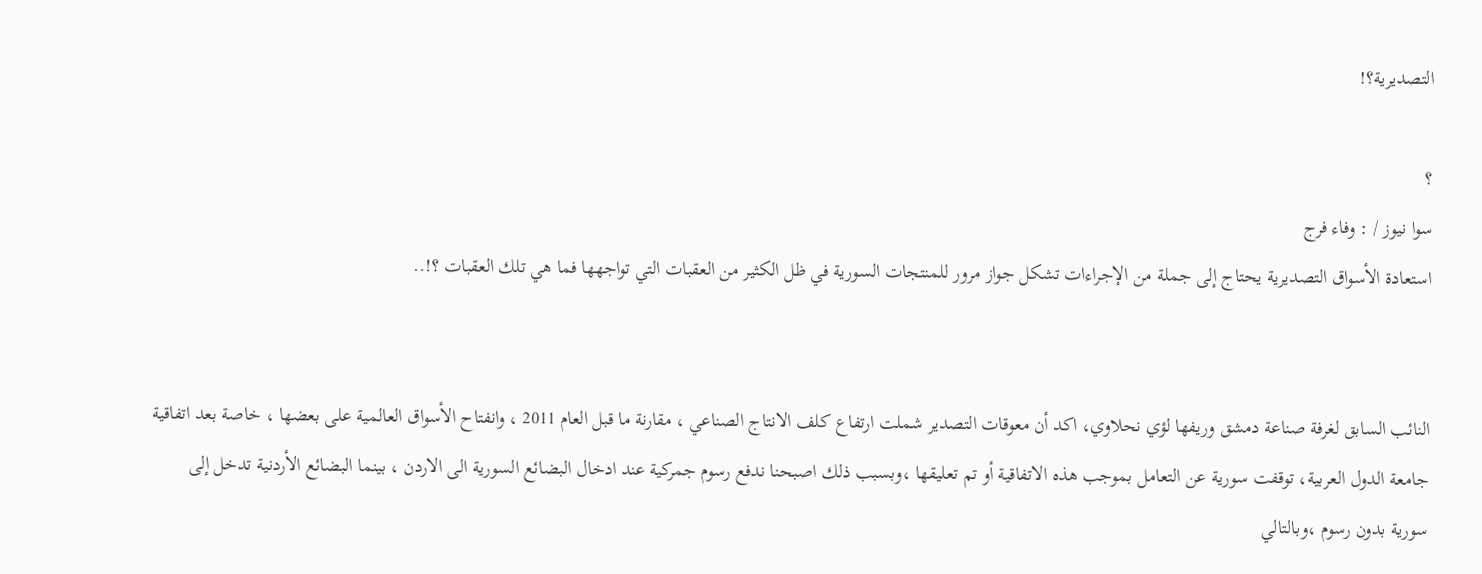التصديرية؟!

؟
سوا نيوز / : وفاء فرج
استعادة الأسواق التصديرية يحتاج إلى جملة من الإجراءات تشكل جواز مرور للمنتجات السورية في ظل الكثير من العقبات التي تواجهها فما هي تلك العقبات ؟!..


النائب السابق لغرفة صناعة دمشق وريفها لؤي نحلاوي، اكد أن معوقات التصدير شملت ارتفاع كلف الانتاج الصناعي ، مقارنة ما قبل العام 2011 ، وانفتاح الأسواق العالمية على بعضها ، خاصة بعد اتفاقية جامعة الدول العربية، توقفت سورية عن التعامل بموجب هذه الاتفاقية أو تم تعليقها ،وبسبب ذلك اصبحنا ندفع رسوم جمركية عند ادخال البضائع السورية الى الاردن ، بينما البضائع الأردنية تدخل إلى سورية بدون رسوم ،وبالتالي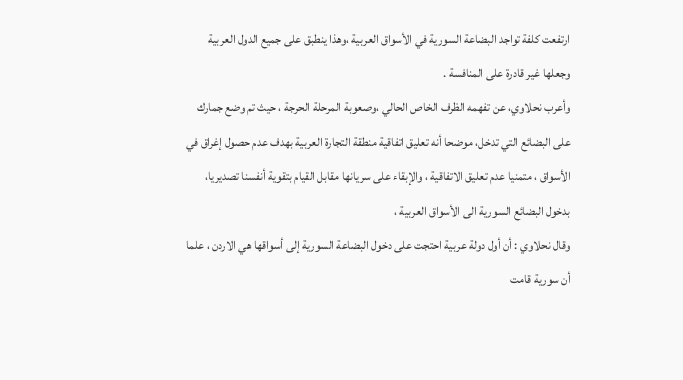ارتفعت كلفة تواجد البضاعة السورية في الأسواق العربية ،وهذا ينطبق على جميع الدول العربية وجعلها غير قادرة على المنافسة .
وأعرب نحلاوي، عن تفهمه الظرف الخاص الحالي ،وصعوبة المرحلة الحرجة ، حيث تم وضع جمارك على البضائع التي تدخل، موضحا أنه تعليق اتفاقية منطقة التجارة العربية بهدف عدم حصول إغراق في الأسواق ، متمنيا عدم تعليق الاتفاقية ، والإبقاء على سريانها مقابل القيام بتقوية أنفسنا تصديريا، بدخول البضائع السورية الى الأسواق العربية ،
وقال نحلاوي : أن أول دولة عربية احتجت على دخول البضاعة السورية إلى أسواقها هي الاردن ، علما أن سورية قامت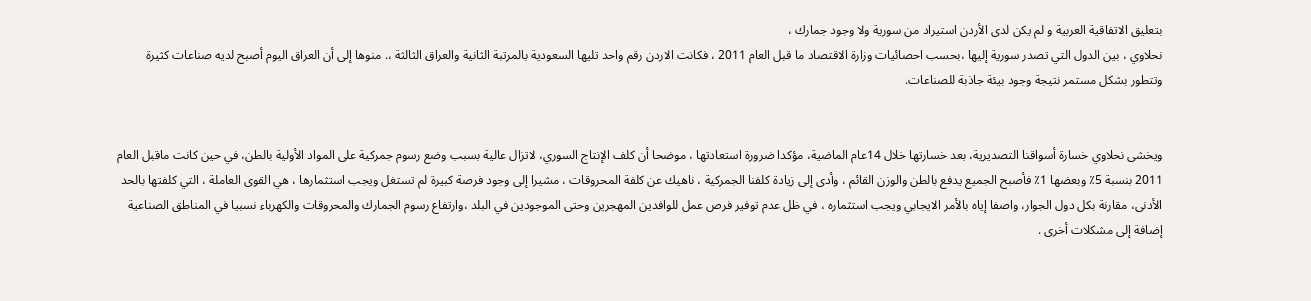بتعليق الاتفاقية العربية و لم يكن لدى الأردن استيراد من سورية ولا وجود جمارك ،
نحلاوي ، بين الدول التي تصدر سورية إليها ،بحسب احصائيات وزارة الاقتصاد ما قبل العام 2011 ، فكانت الاردن رقم واحد تليها السعودية بالمرتبة الثانية والعراق الثالثة ،. منوها إلى أن العراق اليوم أصبح لديه صناعات كثيرة وتتطور بشكل مستمر نتيجة وجود بيئة جاذبة للصناعات.


ويخشى نحلاوي خسارة أسواقنا التصديرية، بعد خسارتها خلال 14عام الماضية، مؤكدا ضرورة استعادتها ، موضحا أن كلف الإنتاج السوري، لاتزال عالية بسبب وضع رسوم جمركية على المواد الأولية بالطن، في حين كانت ماقبل العام 2011 بنسبة 5٪ وبعضها 1٪ فأصبح الجميع يدفع بالطن والوزن القائم ، وأدى إلى زيادة كلفنا الجمركية ، ناهيك عن كلفة المحروقات ، مشيرا إلى وجود فرصة كبيرة لم تستغل ويجب استثمارها ، هي القوى العاملة ، التي كلفتها بالحد الأدنى، مقارنة بكل دول الجوار، واصفا إياه بالأمر الايجابي ويجب استثماره ، في ظل عدم توفير فرص عمل للوافدين المهجرين وحتى الموجودين في البلد ،وارتفاع رسوم الجمارك والمحروقات والكهرباء نسبيا في المناطق الصناعية إضافة إلى مشكلات أخرى .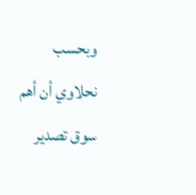وبحسب نحلاوي أن أهم سوق تصدير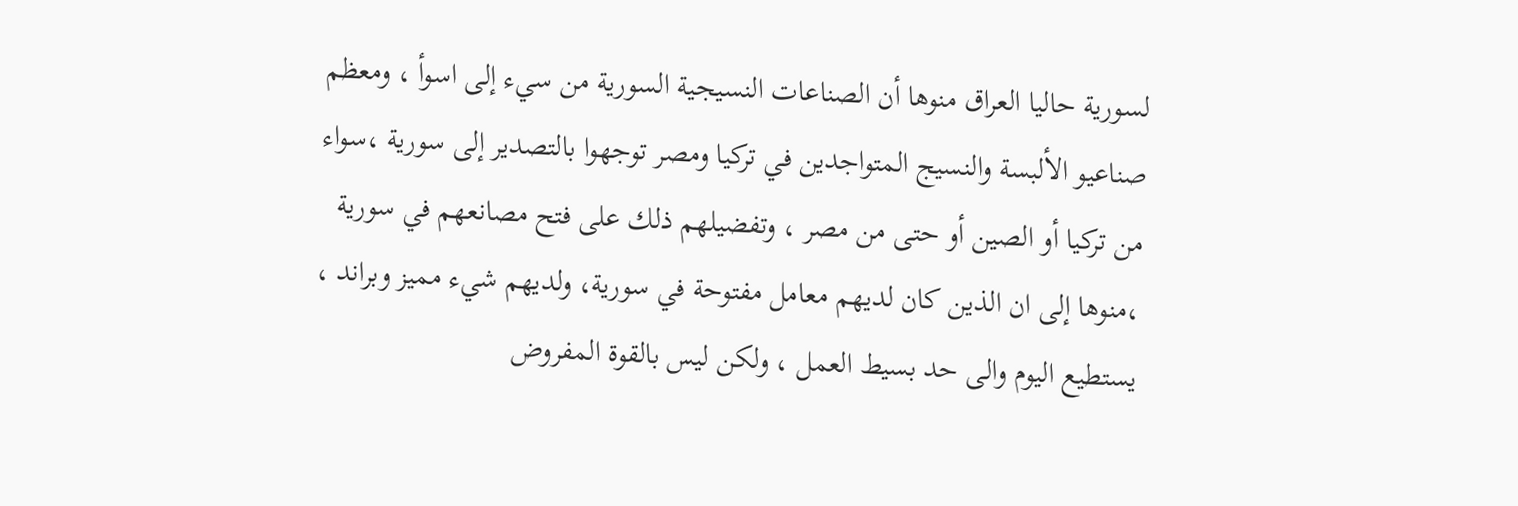لسورية حاليا العراق منوها أن الصناعات النسيجية السورية من سيء إلى اسوأ ، ومعظم صناعيو الألبسة والنسيج المتواجدين في تركيا ومصر توجهوا بالتصدير إلى سورية ،سواء من تركيا أو الصين أو حتى من مصر ، وتفضيلهم ذلك على فتح مصانعهم في سورية ،منوها إلى ان الذين كان لديهم معامل مفتوحة في سورية، ولديهم شيء مميز وبراند ، يستطيع اليوم والى حد بسيط العمل ، ولكن ليس بالقوة المفروض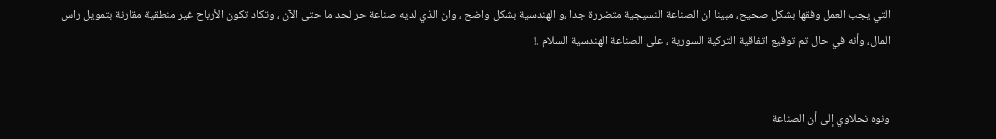التي يجب العمل وفقها بشكل صحيح، مبينا ان الصناعة النسيجية متضررة جدا ،و الهندسية بشكل واضح ، وان الذي لديه صناعة حر لحد ما حتى الآن ، وتكاد تكون الأرباح غير منطقية مقارنة بتمويل راس المال، وأنه في حال تم توقيع اتفاقية التركية السورية ، على الصناعة الهندسية السلام .!


ونوه نحلاوي إلى أن الصناعة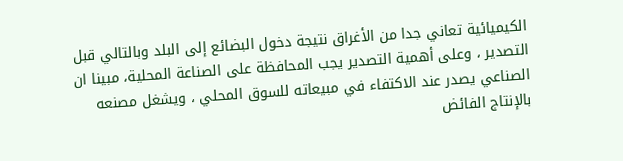الكيميائية تعاني جدا من الأغراق نتيجة دخول البضائع إلى البلد وبالتالي قبل التصدير ، وعلى أهمية التصدير يجب المحافظة على الصناعة المحلية، مبينا ان الصناعي يصدر عند الاكتفاء في مبيعاته للسوق المحلي ، ويشغل مصنعه بالإنتاج الفائض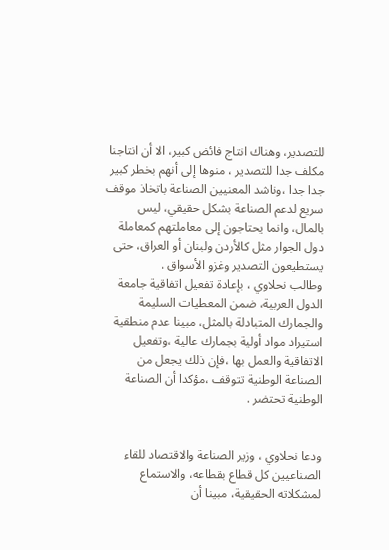للتصدير، وهناك انتاج فائض كبير، الا أن انتاجنا مكلف جدا للتصدير ، منوها إلى أنهم بخطر كبير جدا جدا ،وناشد المعنيين الصناعة باتخاذ موقف سريع لدعم الصناعة بشكل حقيقي، ليس بالمال، وانما يحتاجون إلى معاملتهم كمعاملة دول الجوار مثل كالأردن ولبنان أو العراق، حتى يستطيعون التصدير وغزو الأسواق .
وطالب نحلاوي ، بإعادة تفعيل اتفاقية جامعة الدول العربية، ضمن المعطيات السليمة والجمارك المتبادلة بالمثل، مبينا عدم منطقية استيراد مواد أولية بجمارك عالية ،وتفعيل الاتفاقية والعمل بها ،فإن ذلك يجعل من الصناعة الوطنية تتوقف ،مؤكدا أن الصناعة الوطنية تحتضر .


ودعا نحلاوي ، وزير الصناعة والاقتصاد للقاء الصناعيين كل قطاع بقطاعه، والاستماع لمشكلاته الحقيقية، مبينا أن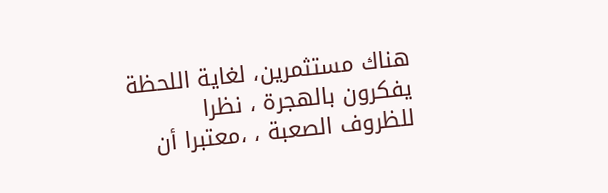هناك مستثمرين، لغاية اللحظة يفكرون بالهجرة ، نظرا للظروف الصعبة ، ،معتبرا أن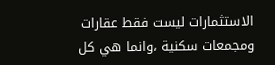الاستثمارات ليست فقط عقارات ومجمعات سكنية ،وانما هي كل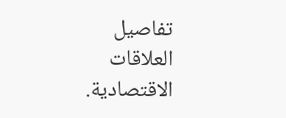تفاصيل العلاقات الاقتصادية.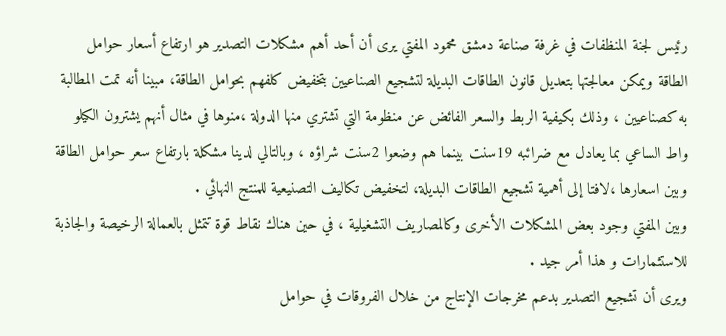رئيس لجنة المنظفات في غرفة صناعة دمشق محمود المفتي يرى أن أحد أهم مشكلات التصدير هو ارتفاع أسعار حوامل الطاقة ويمكن معالجتها بتعديل قانون الطاقات البديلة لتشجيع الصناعيين بتخفيض كلفهم بحوامل الطاقة، مبينا أنه تمت المطالبة به كصناعيين ، وذلك بكيفية الربط والسعر الفائض عن منظومة التي تشتري منها الدولة ،منوها في مثال أنهم يشترون الكيلو واط الساعي بما يعادل مع ضرائبه 19سنت بينما هم وضعوا 2سنت شراؤه ، وبالتالي لدينا مشكلة بارتفاع سعر حوامل الطاقة وبين اسعارها ،لافتا إلى أهمية تشجيع الطاقات البديلة، لتخفيض تكاليف التصنيعية للمنتج النهائي .
وبين المفتي وجود بعض المشكلات الأخرى وكالمصاريف التشغيلية ، في حين هناك نقاط قوة تتمثل بالعمالة الرخيصة والجاذبة للاستثمارات و هذا أمر جيد .
ويرى أن تشجيع التصدير بدعم مخرجات الإنتاج من خلال الفروقات في حوامل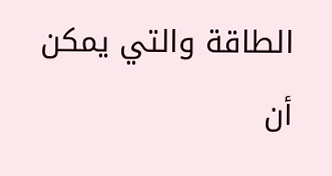الطاقة والتي يمكن أن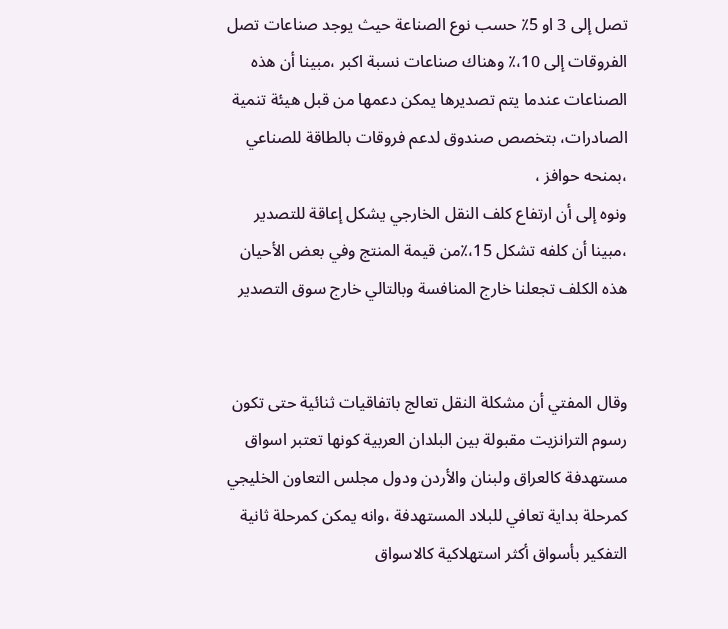تصل إلى 3 او 5٪ حسب نوع الصناعة حيث يوجد صناعات تصل الفروقات إلى 10،٪ وهناك صناعات نسبة اكبر ،مبينا أن هذه الصناعات عندما يتم تصديرها يمكن دعمها من قبل هيئة تنمية الصادرات، بتخصص صندوق لدعم فروقات بالطاقة للصناعي ،بمنحه حوافز ،
ونوه إلى أن ارتفاع كلف النقل الخارجي يشكل إعاقة للتصدير ،مبينا أن كلفه تشكل 15،٪من قيمة المنتج وفي بعض الأحيان هذه الكلف تجعلنا خارج المنافسة وبالتالي خارج سوق التصدير


وقال المفتي أن مشكلة النقل تعالج باتفاقيات ثنائية حتى تكون رسوم الترانزيت مقبولة بين البلدان العربية كونها تعتبر اسواق مستهدفة كالعراق ولبنان والأردن ودول مجلس التعاون الخليجي كمرحلة بداية تعافي للبلاد المستهدفة ،وانه يمكن كمرحلة ثانية التفكير بأسواق أكثر استهلاكية كالاسواق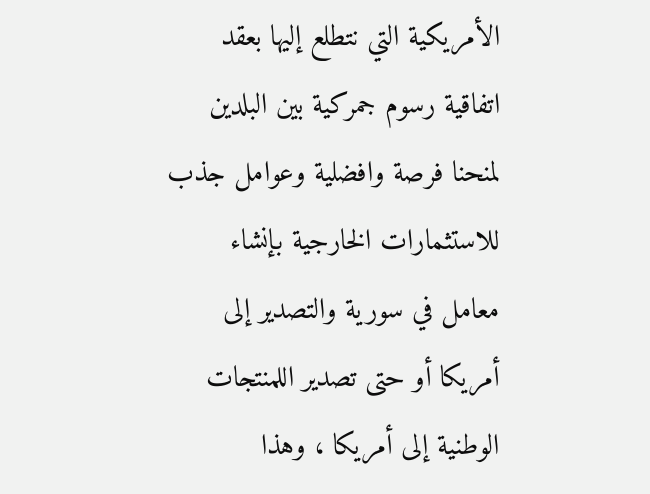الأمريكية التي نتطلع إليها بعقد اتفاقية رسوم جمركية بين البلدين لمنحنا فرصة وافضلية وعوامل جذب للاستثمارات الخارجية بإنشاء معامل في سورية والتصدير إلى أمريكا أو حتى تصدير اللمنتجات الوطنية إلى أمريكا ، وهذا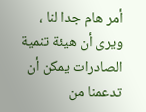أمر هام جدا لنا ،
ويرى أن هيئة تنمية الصادرات يمكن أن تدعمنا من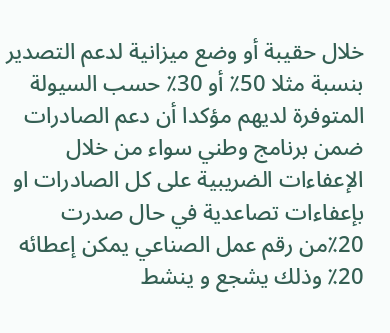خلال حقيبة أو وضع ميزانية لدعم التصدير بنسبة مثلا 50٪ أو 30٪ حسب السيولة المتوفرة لديهم مؤكدا أن دعم الصادرات ضمن برنامج وطني سواء من خلال الإعفاءات الضريبية على كل الصادرات او بإعفاءات تصاعدية في حال صدرت 20٪من رقم عمل الصناعي يمكن إعطائه 20٪ وذلك يشجع و ينشط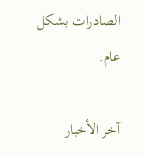الصادرات بشكل عام.

آخر الأخبار